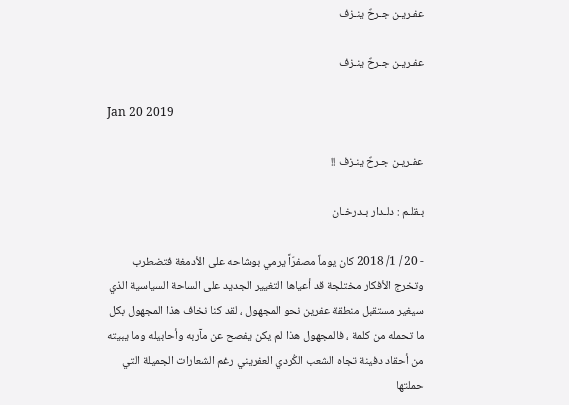عفـريـن جـرحٌ ينـزف

عفـريـن جـرحٌ ينـزف

Jan 20 2019

عفـريـن جـرحٌ ينـزف !!

بـقلـم : دلـدار بـدرخـان

- 20 / 1/ 2018 كان يوماً مصفرّاً يرمي بوشاحه على الأدمغة فتضطرب وتخرج الأفكار مختلجة قد أعياها التغيير الجديد على الساحة السياسية الذي سيغير مستقبل منطقة عفرين نحو المجهول ، لقد كنا نخاف هذا المجهول بكل ما تحمله من كلمة ، فالمجهول هذا لم يكن يفصح عن مآربه وأحابيله وما يبيته من أحقاد دفينة تجاه الشعب الكُردي العفريني رغم الشعارات الجميلة التي حملتها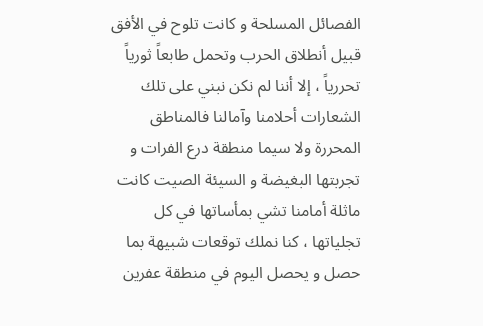الفصائل المسلحة و كانت تلوح في الأفق قبيل أنطلاق الحرب وتحمل طابعاً ثورياً تحررياً ، إلا أننا لم نكن نبني على تلك الشعارات أحلامنا وآمالنا فالمناطق المحررة ولا سيما منطقة درع الفرات و تجربتها البغيضة و السيئة الصيت كانت ماثلة أمامنا تشي بمأساتها في كل تجلياتها ، كنا نملك توقعات شبيهة بما حصل و يحصل اليوم في منطقة عفرين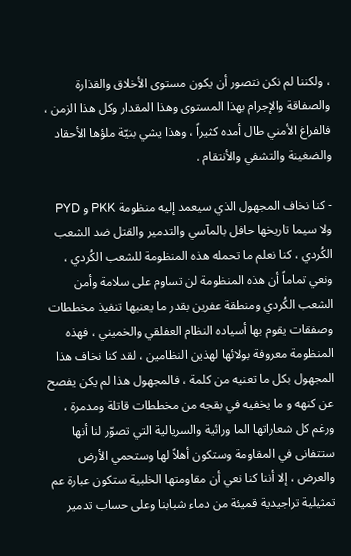، ولكننا لم نكن نتصور أن يكون مستوى الأخلاق والقذارة والصفاقة والإجرام بهذا المستوى وهذا المقدار وكل هذا الزمن ، فالفراغ الأمني طال أمده كثيراً ، وهذا يشي بنيّة ملؤها الأحقاد والضغينة والتشفي والأنتقام .

- كنا نخاف المجهول الذي سيعمد إليه منظومة PKK و PYD ولا سيما تاريخها حافل بالمآسي والتدمير والقتل ضد الشعب الكُردي ، كنا نعلم ما تحمله هذه المنظومة للشعب الكُردي ، ونعي تماماً أن هذه المنظومة لن تساوم على سلامة وأمن الشعب الكُردي ومنطقة عفرين بقدر ما يعنيها تنفيذ مخططات وصفقات يقوم بها أسياده النظام العفلقي والخميني ، فهذه المنظومة معروفة بولائها لهذين النظامين ، لقد كنا نخاف هذا المجهول بكل ما تعنيه من كلمة ، فالمجهول هذا لم يكن يفصح عن كنهه و ما يخفيه في بقجه من مخططات قاتلة ومدمرة ، ورغم كل شعاراتها الما ورائية والسريالية التي تصوّر لنا أنها ستتفانى في المقاومة وستكون أهلاً لها وستحمي الأرض والعرض ، إلا أننا كنا نعي أن مقاومتها الخلبية ستكون عبارة عم تمثيلية تراجيدية قميئة من دماء شبابنا وعلى حساب تدمير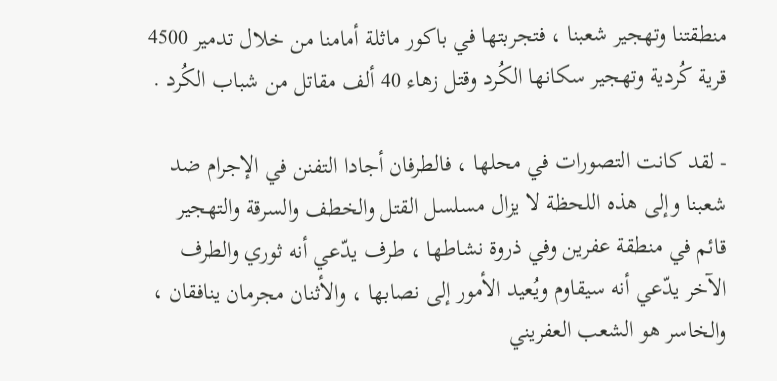منطقتنا وتهجير شعبنا ، فتجربتها في باكور ماثلة أمامنا من خلال تدمير 4500 قرية كُردية وتهجير سكانها الكُرد وقتل زهاء 40 ألف مقاتل من شباب الكُرد .

- لقد كانت التصورات في محلها ، فالطرفان أجادا التفنن في الإجرام ضد شعبنا وإلى هذه اللحظة لا يزال مسلسل القتل والخطف والسرقة والتهجير قائم في منطقة عفرين وفي ذروة نشاطها ، طرف يدّعي أنه ثوري والطرف الآخر يدّعي أنه سيقاوم ويُعيد الأمور إلى نصابها ، والأثنان مجرمان ينافقان ، والخاسر هو الشعب العفريني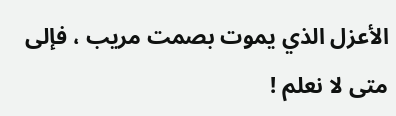الأعزل الذي يموت بصمت مريب ، فإلى متى لا نعلم !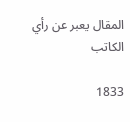المقال يعبر عن رأي الكاتب

1833